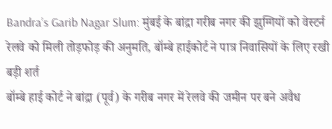Bandra’s Garib Nagar Slum: मुंबई के बांद्रा गरीब नगर की झुग्गियों को वेस्टर्न रेलवे को मिली तोड़फोड़ की अनुमति, बॉम्बे हाईकोर्ट ने पात्र निवासियों के लिए रखी बड़ी शर्त
बॉम्बे हाई कोर्ट ने बांद्रा (पूर्व) के गरीब नगर में रेलवे की जमीन पर बने अवैध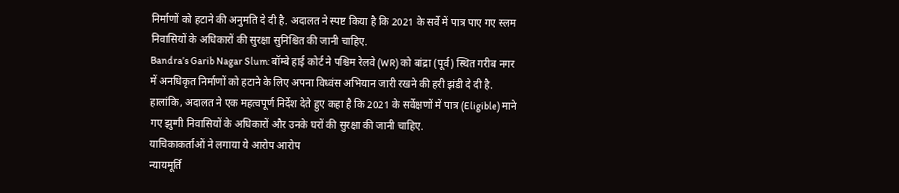निर्माणों को हटाने की अनुमति दे दी है. अदालत ने स्पष्ट किया है कि 2021 के सर्वे में पात्र पाए गए स्लम निवासियों के अधिकारों की सुरक्षा सुनिश्चित की जानी चाहिए.
Bandra’s Garib Nagar Slum: बॉम्बे हाई कोर्ट ने पश्चिम रेलवे (WR) को बांद्रा (पूर्व) स्थित गरीब नगर में अनधिकृत निर्माणों को हटाने के लिए अपना विध्वंस अभियान जारी रखने की हरी झंडी दे दी है. हालांकि, अदालत ने एक महत्वपूर्ण निर्देश देते हुए कहा है कि 2021 के सर्वेक्षणों में पात्र (Eligible) माने गए झुग्गी निवासियों के अधिकारों और उनके घरों की सुरक्षा की जानी चाहिए.
याचिकाकर्ताओं ने लगाया ये आरोप आरोप
न्यायमूर्ति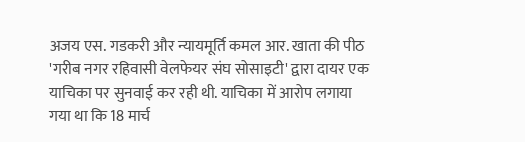अजय एस. गडकरी और न्यायमूर्ति कमल आर. खाता की पीठ 'गरीब नगर रहिवासी वेलफेयर संघ सोसाइटी' द्वारा दायर एक याचिका पर सुनवाई कर रही थी. याचिका में आरोप लगाया गया था कि 18 मार्च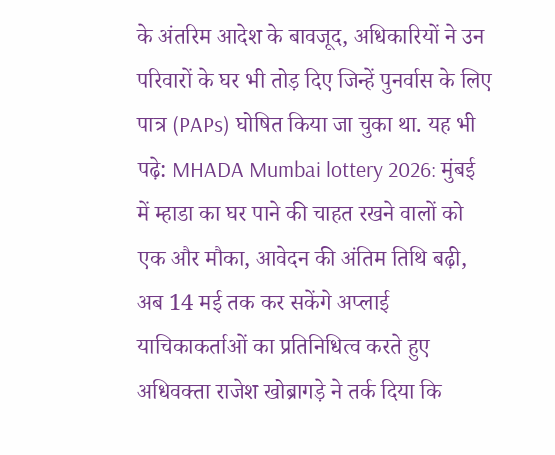के अंतरिम आदेश के बावजूद, अधिकारियों ने उन परिवारों के घर भी तोड़ दिए जिन्हें पुनर्वास के लिए पात्र (PAPs) घोषित किया जा चुका था. यह भी पढ़े: MHADA Mumbai lottery 2026: मुंबई में म्हाडा का घर पाने की चाहत रखने वालों को एक और मौका, आवेदन की अंतिम तिथि बढ़ी, अब 14 मई तक कर सकेंगे अप्लाई
याचिकाकर्ताओं का प्रतिनिधित्व करते हुए अधिवक्ता राजेश खोब्रागड़े ने तर्क दिया कि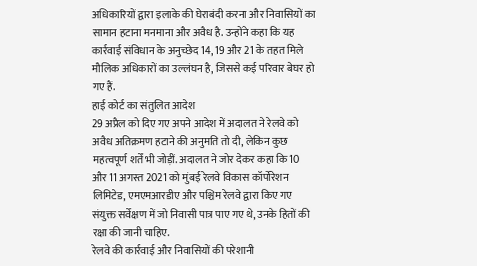अधिकारियों द्वारा इलाके की घेराबंदी करना और निवासियों का सामान हटाना मनमाना और अवैध है. उन्होंने कहा कि यह कार्रवाई संविधान के अनुच्छेद 14, 19 और 21 के तहत मिले मौलिक अधिकारों का उल्लंघन है, जिससे कई परिवार बेघर हो गए हैं.
हाई कोर्ट का संतुलित आदेश
29 अप्रैल को दिए गए अपने आदेश में अदालत ने रेलवे को अवैध अतिक्रमण हटाने की अनुमति तो दी, लेकिन कुछ महत्वपूर्ण शर्तें भी जोड़ीं. अदालत ने जोर देकर कहा कि 10 और 11 अगस्त 2021 को मुंबई रेलवे विकास कॉर्पोरेशन लिमिटेड, एमएमआरडीए और पश्चिम रेलवे द्वारा किए गए संयुक्त सर्वेक्षण में जो निवासी पात्र पाए गए थे, उनके हितों की रक्षा की जानी चाहिए.
रेलवे की कार्रवाई और निवासियों की परेशानी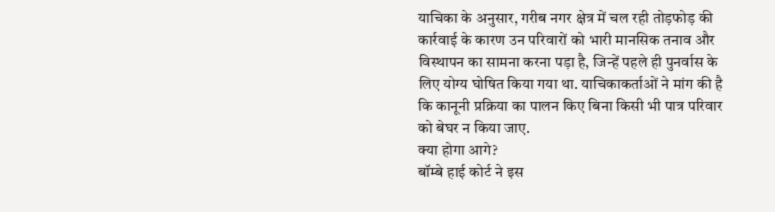याचिका के अनुसार, गरीब नगर क्षेत्र में चल रही तोड़फोड़ की कार्रवाई के कारण उन परिवारों को भारी मानसिक तनाव और विस्थापन का सामना करना पड़ा है, जिन्हें पहले ही पुनर्वास के लिए योग्य घोषित किया गया था. याचिकाकर्ताओं ने मांग की है कि कानूनी प्रक्रिया का पालन किए बिना किसी भी पात्र परिवार को बेघर न किया जाए.
क्या होगा आगे?
बॉम्बे हाई कोर्ट ने इस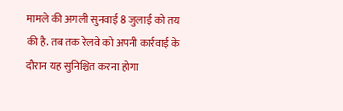मामले की अगली सुनवाई 8 जुलाई को तय की है. तब तक रेलवे को अपनी कार्रवाई के दौरान यह सुनिश्चित करना होगा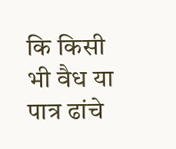कि किसी भी वैध या पात्र ढांचे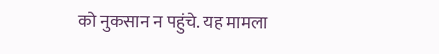को नुकसान न पहुंचे. यह मामला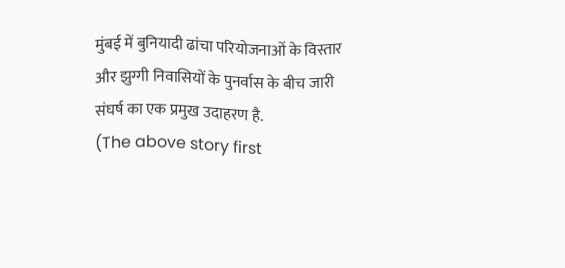मुंबई में बुनियादी ढांचा परियोजनाओं के विस्तार और झुग्गी निवासियों के पुनर्वास के बीच जारी संघर्ष का एक प्रमुख उदाहरण है.
(The above story first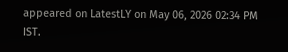appeared on LatestLY on May 06, 2026 02:34 PM IST.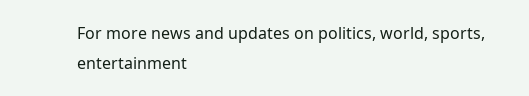For more news and updates on politics, world, sports, entertainment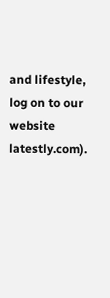and lifestyle, log on to our website latestly.com).